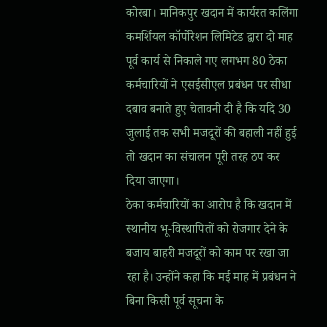कोरबा। मानिकपुर खदान में कार्यरत कलिंगा कमर्शियल कॉर्पोरेशन लिमिटेड द्वारा दो माह पूर्व कार्य से निकाले गए लगभग 80 ठेका कर्मचारियों ने एसईसीएल प्रबंधन पर सीधा दबाव बनाते हुए चेतावनी दी है कि यदि 30 जुलाई तक सभी मजदूरों की बहाली नहीं हुई तो खदान का संचालन पूरी तरह ठप कर दिया जाएगा।
ठेका कर्मचारियों का आरोप है कि खदान में स्थानीय भू-विस्थापितों को रोजगार देने के बजाय बाहरी मजदूरों को काम पर रखा जा रहा है। उन्होंने कहा कि मई माह में प्रबंधन ने बिना किसी पूर्व सूचना के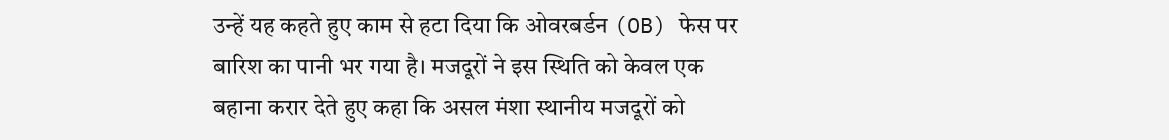उन्हें यह कहते हुए काम से हटा दिया कि ओवरबर्डन (OB) फेस पर बारिश का पानी भर गया है। मजदूरों ने इस स्थिति को केवल एक बहाना करार देते हुए कहा कि असल मंशा स्थानीय मजदूरों को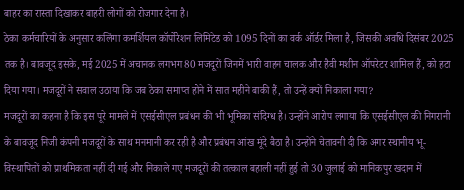बाहर का रास्ता दिखाकर बाहरी लोगों को रोजगार देना है।
ठेका कर्मचारियों के अनुसार कलिंगा कमर्शियल कॉर्पोरेशन लिमिटेड को 1095 दिनों का वर्क ऑर्डर मिला है, जिसकी अवधि दिसंबर 2025 तक है। बावजूद इसके, मई 2025 में अचानक लगभग 80 मजदूरों जिनमें भारी वाहन चालक और हैवी मशीन ऑपरेटर शामिल हैं, को हटा दिया गया। मजदूरों ने सवाल उठाया कि जब ठेका समाप्त होने में सात महीने बाकी हैं, तो उन्हें क्यों निकाला गया?
मजदूरों का कहना है कि इस पूरे मामले में एसईसीएल प्रबंधन की भी भूमिका संदिग्ध है। उन्होंने आरोप लगाया कि एसईसीएल की निगरानी के बावजूद निजी कंपनी मजदूरों के साथ मनमानी कर रही है और प्रबंधन आंख मूंदे बैठा है। उन्होंने चेतावनी दी कि अगर स्थानीय भू-विस्थापितों को प्राथमिकता नहीं दी गई और निकाले गए मजदूरों की तत्काल बहाली नहीं हुई तो 30 जुलाई को मानिकपुर खदान में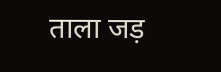ताला जड़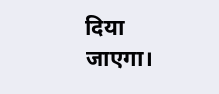दिया जाएगा।